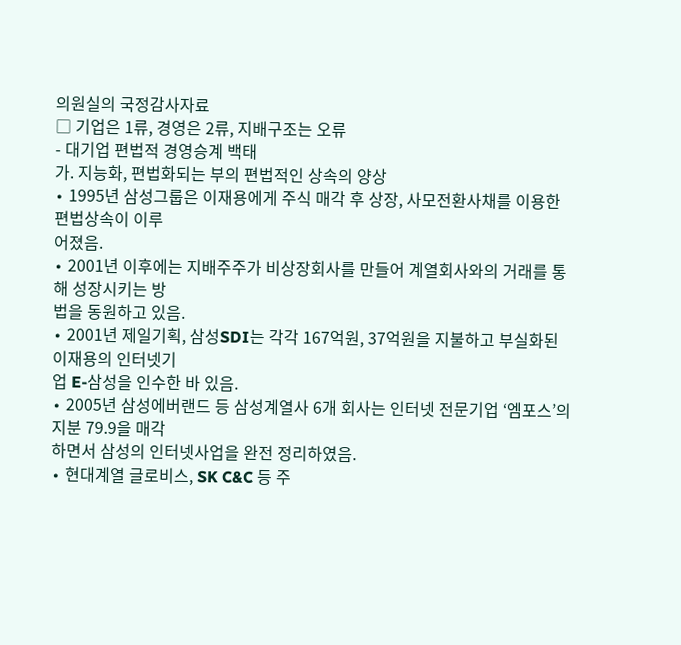의원실의 국정감사자료
□ 기업은 1류, 경영은 2류, 지배구조는 오류
- 대기업 편법적 경영승계 백태
가. 지능화, 편법화되는 부의 편법적인 상속의 양상
∙ 1995년 삼성그룹은 이재용에게 주식 매각 후 상장, 사모전환사채를 이용한 편법상속이 이루
어졌음.
∙ 2001년 이후에는 지배주주가 비상장회사를 만들어 계열회사와의 거래를 통해 성장시키는 방
법을 동원하고 있음.
∙ 2001년 제일기획, 삼성SDI는 각각 167억원, 37억원을 지불하고 부실화된 이재용의 인터넷기
업 E-삼성을 인수한 바 있음.
∙ 2005년 삼성에버랜드 등 삼성계열사 6개 회사는 인터넷 전문기업 ‘엠포스’의 지분 79.9을 매각
하면서 삼성의 인터넷사업을 완전 정리하였음.
∙ 현대계열 글로비스, SK C&C 등 주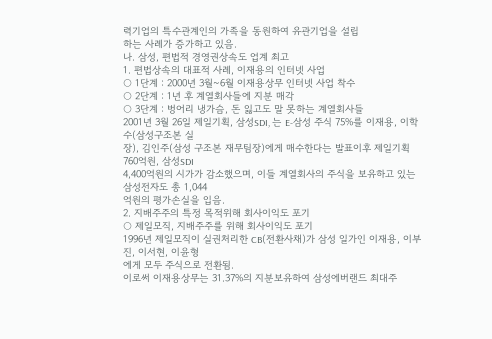력기업의 특수관계인의 가족을 동원하여 유관기업을 설립
하는 사례가 증가하고 있음.
나. 삼성, 편법적 경영권상속도 업계 최고
1. 편법상속의 대표적 사례, 이재용의 인터넷 사업
○ 1단계 : 2000년 3월~6월 이재용상무 인터넷 사업 착수
○ 2단계 : 1년 후 계열회사들에 지분 매각
○ 3단계 : 벙어리 냉가슴, 돈 잃고도 말 못하는 계열회사들
2001년 3월 26일 제일기획, 삼성SDI, 는 E-삼성 주식 75%를 이재용, 이학수(삼성구조본 실
장), 김인주(삼성 구조본 재무팀장)에게 매수한다는 발표이후 제일기획 760억원, 삼성SDI
4,400억원의 시가가 감소했으며, 이들 계열회사의 주식을 보유하고 있는 삼성전자도 총 1,044
억원의 평가손실을 입음.
2. 지배주주의 특정 목적위해 회사이익도 포기
○ 제일모직, 지배주주를 위해 회사이익도 포기
1996년 제일모직이 실권처리한 CB(전환사채)가 삼성 일가인 이재용, 이부진, 이서현, 이윤형
에게 모두 주식으로 전환됨.
이로써 이재용상무는 31.37%의 지분보유하여 삼성에버랜드 최대주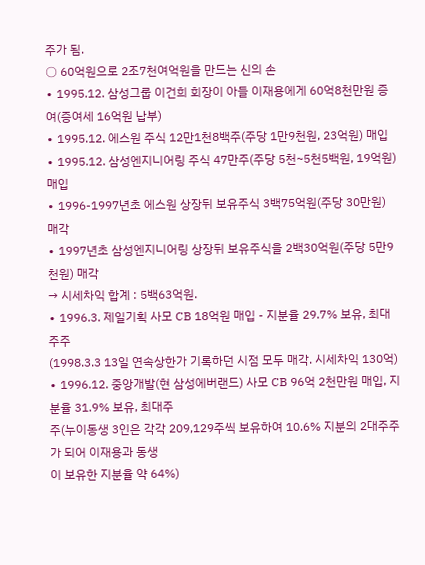주가 됨.
○ 60억원으로 2조7천여억원을 만드는 신의 손
∙ 1995.12. 삼성그룹 이건희 회장이 아들 이재용에게 60억8천만원 증여(증여세 16억원 납부)
∙ 1995.12. 에스원 주식 12만1천8백주(주당 1만9천원, 23억원) 매입
∙ 1995.12. 삼성엔지니어링 주식 47만주(주당 5천~5천5백원, 19억원) 매입
∙ 1996-1997년초 에스원 상장뒤 보유주식 3백75억원(주당 30만원) 매각
∙ 1997년초 삼성엔지니어링 상장뒤 보유주식을 2백30억원(주당 5만9천원) 매각
→ 시세차익 합계 : 5백63억원.
∙ 1996.3. 제일기획 사모 CB 18억원 매입 - 지분율 29.7% 보유, 최대주주
(1998.3.3 13일 연속상한가 기록하던 시점 모두 매각. 시세차익 130억)
∙ 1996.12. 중앙개발(현 삼성에버랜드) 사모 CB 96억 2천만원 매입, 지분율 31.9% 보유, 최대주
주(누이동생 3인은 각각 209,129주씩 보유하여 10.6% 지분의 2대주주가 되어 이재용과 동생
이 보유한 지분율 약 64%)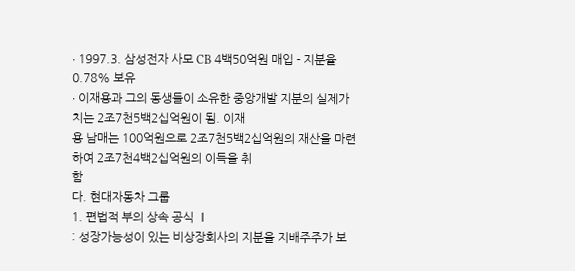∙ 1997.3. 삼성전자 사모 CB 4백50억원 매입 - 지분율 0.78% 보유
∙ 이재용과 그의 동생들이 소유한 중앙개발 지분의 실제가치는 2조7천5백2십억원이 됨. 이재
용 남매는 100억원으로 2조7천5백2십억원의 재산을 마련하여 2조7천4백2십억원의 이득을 취
함
다. 현대자동차 그룹
1. 편법적 부의 상속 공식 Ⅰ
: 성장가능성이 있는 비상장회사의 지분을 지배주주가 보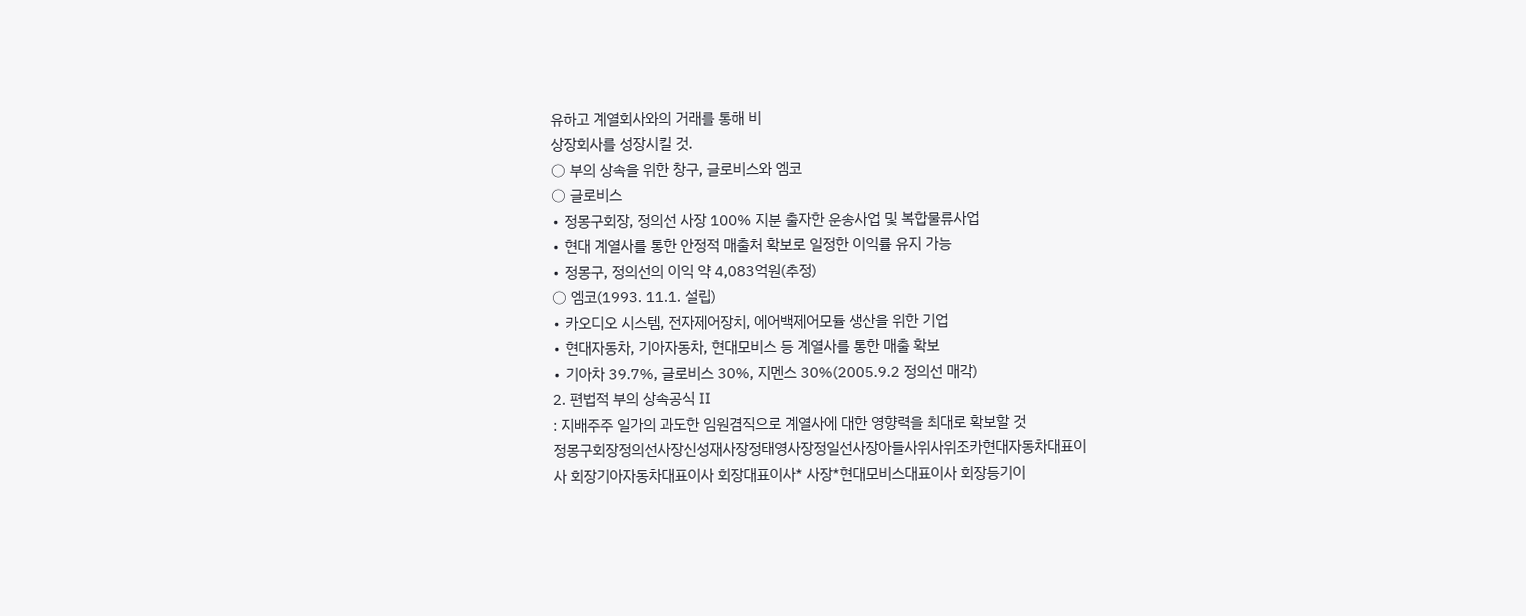유하고 계열회사와의 거래를 통해 비
상장회사를 성장시킬 것.
○ 부의 상속을 위한 창구, 글로비스와 엠코
○ 글로비스
∙ 정몽구회장, 정의선 사장 100% 지분 출자한 운송사업 및 복합물류사업
∙ 현대 계열사를 통한 안정적 매출처 확보로 일정한 이익률 유지 가능
∙ 정몽구, 정의선의 이익 약 4,083억원(추정)
○ 엠코(1993. 11.1. 설립)
∙ 카오디오 시스템, 전자제어장치, 에어백제어모듈 생산을 위한 기업
∙ 현대자동차, 기아자동차, 현대모비스 등 계열사를 통한 매출 확보
∙ 기아차 39.7%, 글로비스 30%, 지멘스 30%(2005.9.2 정의선 매각)
2. 편법적 부의 상속공식 Ⅱ
: 지배주주 일가의 과도한 임원겸직으로 계열사에 대한 영향력을 최대로 확보할 것
정몽구회장정의선사장신성재사장정태영사장정일선사장아들사위사위조카현대자동차대표이
사 회장기아자동차대표이사 회장대표이사* 사장*현대모비스대표이사 회장등기이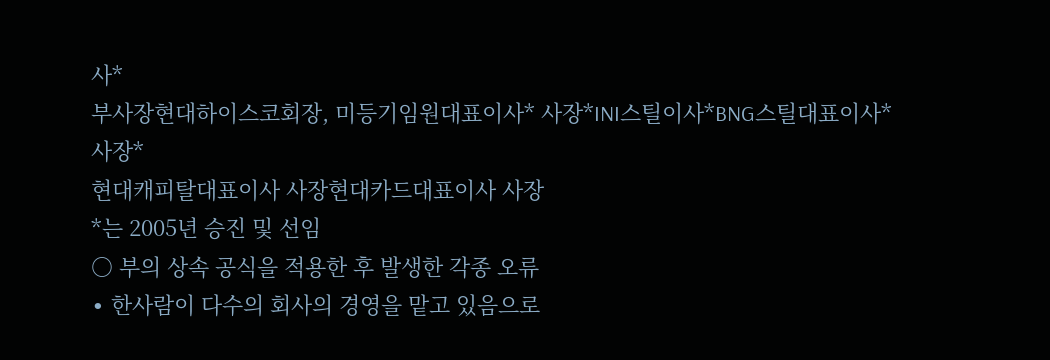사*
부사장현대하이스코회장, 미등기임원대표이사* 사장*INI스틸이사*BNG스틸대표이사* 사장*
현대캐피탈대표이사 사장현대카드대표이사 사장
*는 2005년 승진 및 선임
○ 부의 상속 공식을 적용한 후 발생한 각종 오류
∙ 한사람이 다수의 회사의 경영을 맡고 있음으로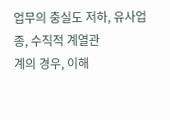업무의 충실도 저하, 유사업종, 수직적 계열관
계의 경우, 이해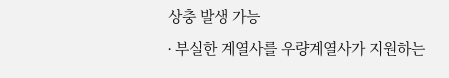상충 발생 가능
∙ 부실한 계열사를 우량계열사가 지원하는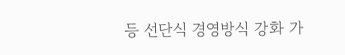등 선단식 경영방식 강화 가